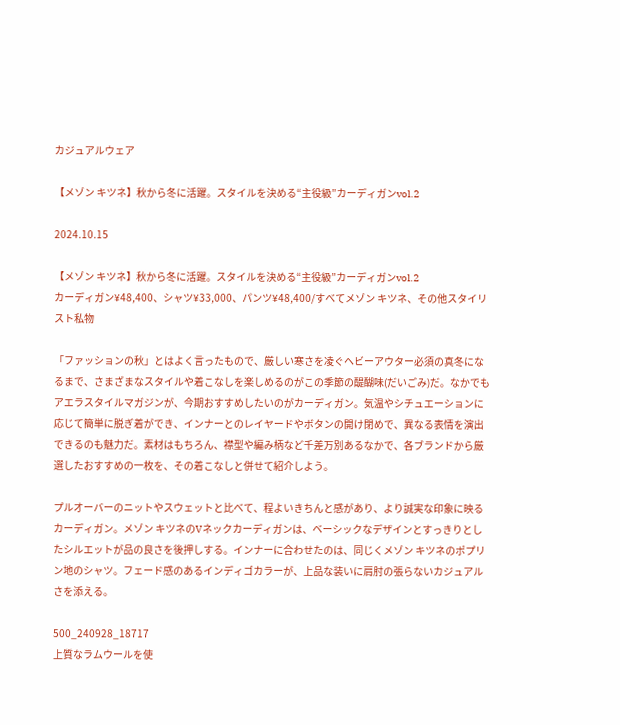カジュアルウェア

【メゾン キツネ】秋から冬に活躍。スタイルを決める“主役級”カーディガンvol.2

2024.10.15

【メゾン キツネ】秋から冬に活躍。スタイルを決める“主役級”カーディガンvol.2
カーディガン¥48,400、シャツ¥33,000、パンツ¥48,400/すべてメゾン キツネ、その他スタイリスト私物

「ファッションの秋」とはよく言ったもので、厳しい寒さを凌ぐヘビーアウター必須の真冬になるまで、さまざまなスタイルや着こなしを楽しめるのがこの季節の醍醐味(だいごみ)だ。なかでもアエラスタイルマガジンが、今期おすすめしたいのがカーディガン。気温やシチュエーションに応じて簡単に脱ぎ着ができ、インナーとのレイヤードやボタンの開け閉めで、異なる表情を演出できるのも魅力だ。素材はもちろん、襟型や編み柄など千差万別あるなかで、各ブランドから厳選したおすすめの一枚を、その着こなしと併せて紹介しよう。

プルオーバーのニットやスウェットと比べて、程よいきちんと感があり、より誠実な印象に映るカーディガン。メゾン キツネのVネックカーディガンは、ベーシックなデザインとすっきりとしたシルエットが品の良さを後押しする。インナーに合わせたのは、同じくメゾン キツネのポプリン地のシャツ。フェード感のあるインディゴカラーが、上品な装いに肩肘の張らないカジュアルさを添える。

500_240928_18717
上質なラムウールを使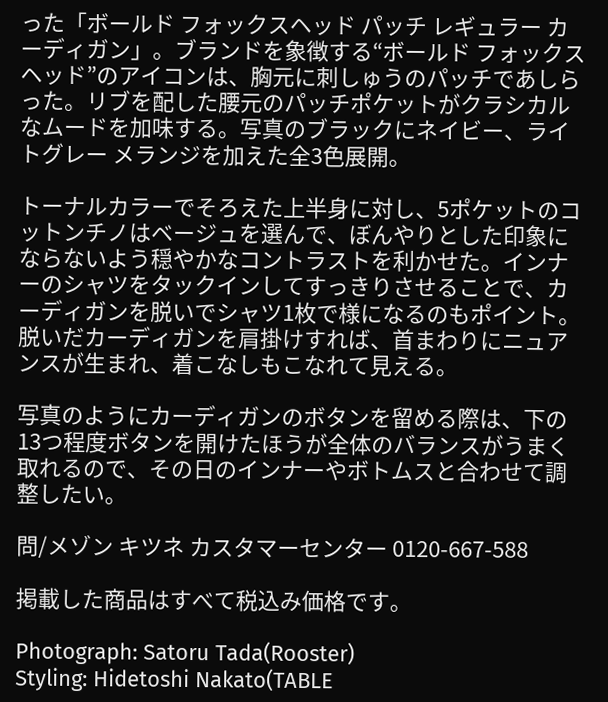った「ボールド フォックスヘッド パッチ レギュラー カーディガン」。ブランドを象徴する“ボールド フォックスヘッド”のアイコンは、胸元に刺しゅうのパッチであしらった。リブを配した腰元のパッチポケットがクラシカルなムードを加味する。写真のブラックにネイビー、ライトグレー メランジを加えた全3色展開。

トーナルカラーでそろえた上半身に対し、5ポケットのコットンチノはベージュを選んで、ぼんやりとした印象にならないよう穏やかなコントラストを利かせた。インナーのシャツをタックインしてすっきりさせることで、カーディガンを脱いでシャツ1枚で様になるのもポイント。脱いだカーディガンを肩掛けすれば、首まわりにニュアンスが生まれ、着こなしもこなれて見える。

写真のようにカーディガンのボタンを留める際は、下の13つ程度ボタンを開けたほうが全体のバランスがうまく取れるので、その日のインナーやボトムスと合わせて調整したい。

問/メゾン キツネ カスタマーセンター 0120-667-588

掲載した商品はすべて税込み価格です。

Photograph: Satoru Tada(Rooster)
Styling: Hidetoshi Nakato(TABLE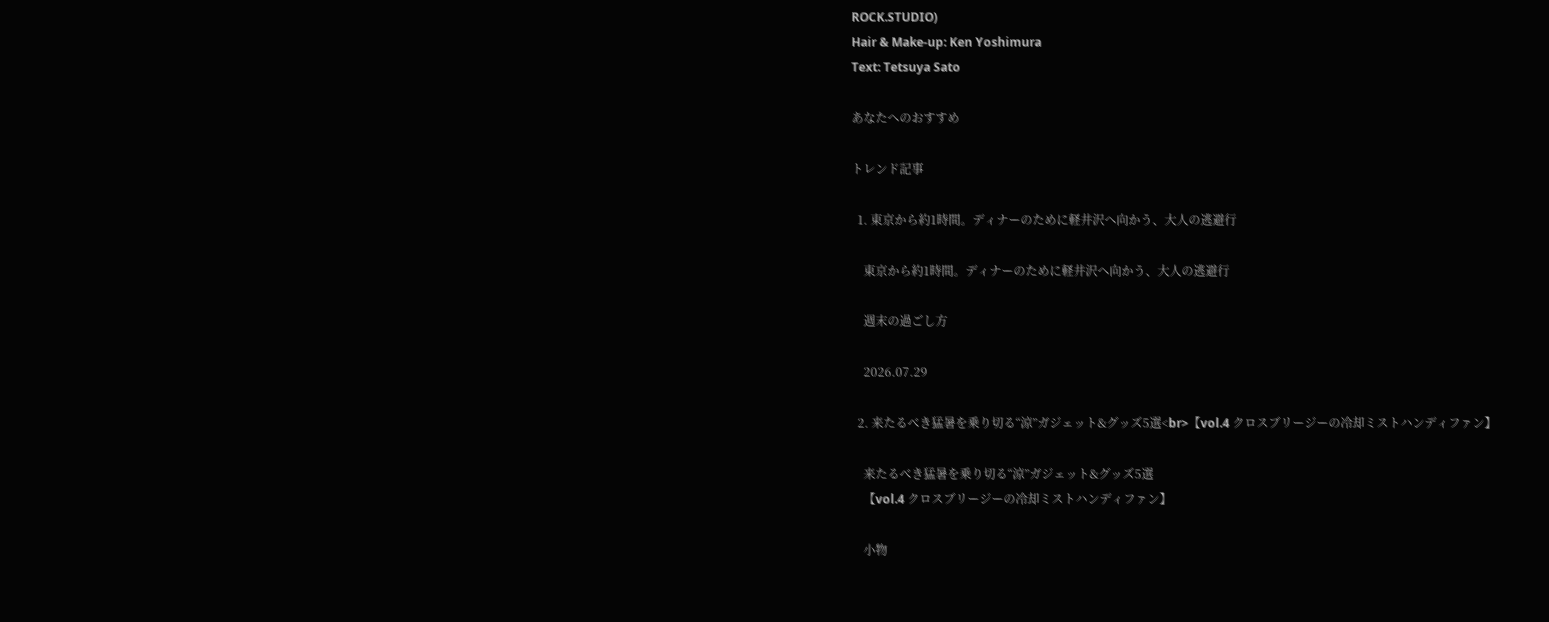ROCK.STUDIO)
Hair & Make-up: Ken Yoshimura
Text: Tetsuya Sato

あなたへのおすすめ

トレンド記事

  1. 東京から約1時間。ディナーのために軽井沢へ向かう、大人の逃避行

    東京から約1時間。ディナーのために軽井沢へ向かう、大人の逃避行

    週末の過ごし方

    2026.07.29

  2. 来たるべき猛暑を乗り切る“涼”ガジェット&グッズ5選<br>【vol.4 クロスブリージーの冷却ミストハンディファン】

    来たるべき猛暑を乗り切る“涼”ガジェット&グッズ5選
    【vol.4 クロスブリージーの冷却ミストハンディファン】

    小物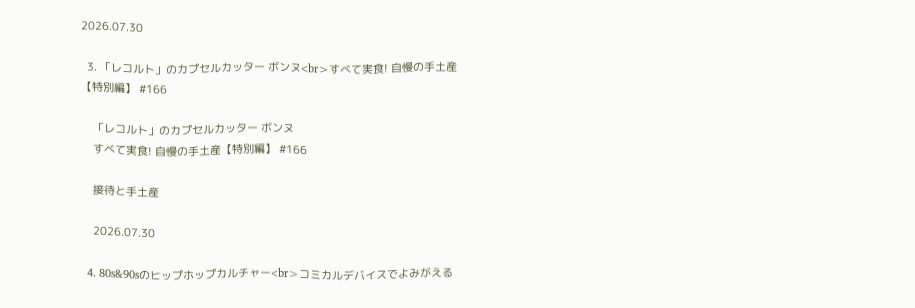2026.07.30

  3. 「レコルト」のカプセルカッター ボンヌ<br>すべて実食! 自慢の手土産【特別編】 #166

    「レコルト」のカプセルカッター ボンヌ
    すべて実食! 自慢の手土産【特別編】 #166

    接待と手土産

    2026.07.30

  4. 80s&90sのヒップホップカルチャー<br>コミカルデバイスでよみがえる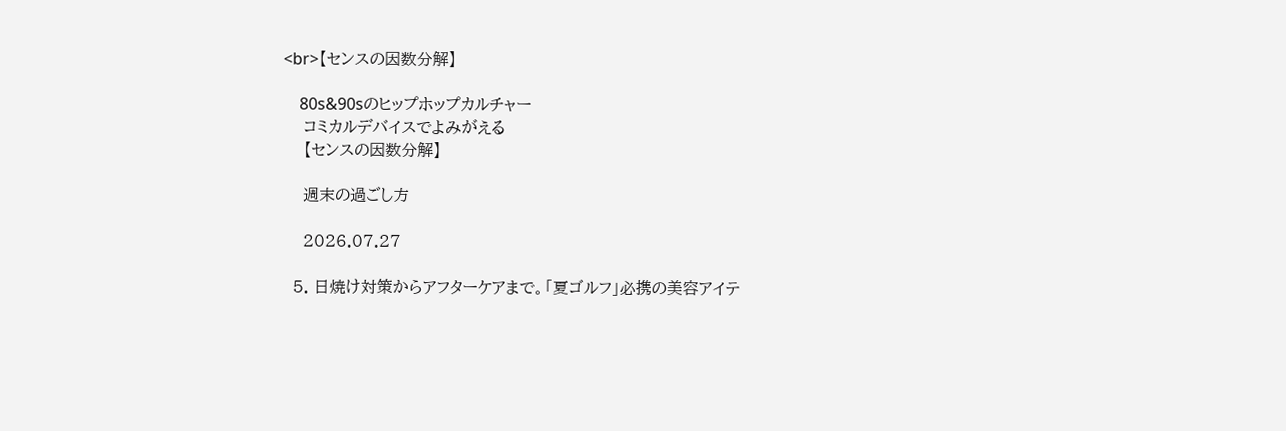<br>【センスの因数分解】

    80s&90sのヒップホップカルチャー
    コミカルデバイスでよみがえる
    【センスの因数分解】

    週末の過ごし方

    2026.07.27

  5. 日焼け対策からアフターケアまで。「夏ゴルフ」必携の美容アイテ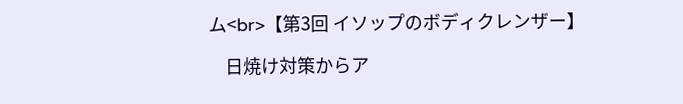ム<br>【第3回 イソップのボディクレンザー】

    日焼け対策からア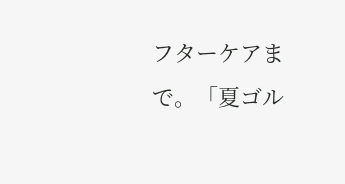フターケアまで。「夏ゴル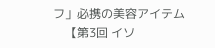フ」必携の美容アイテム
    【第3回 イソ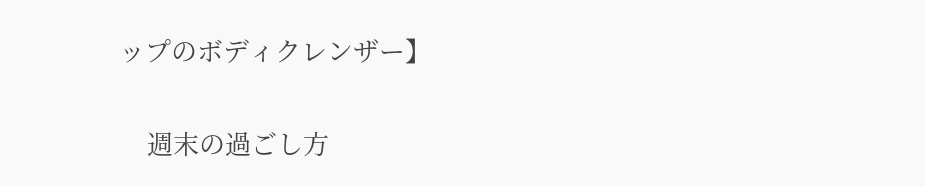ップのボディクレンザー】

    週末の過ごし方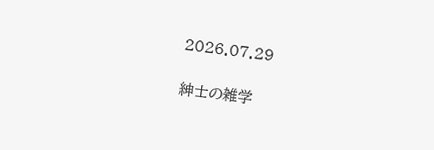2026.07.29

紳士の雑学